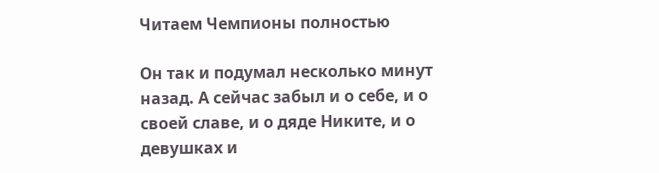Читаем Чемпионы полностью

Он так и подумал несколько минут назад. А сейчас забыл и о себе, и о своей славе, и о дяде Никите, и о девушках и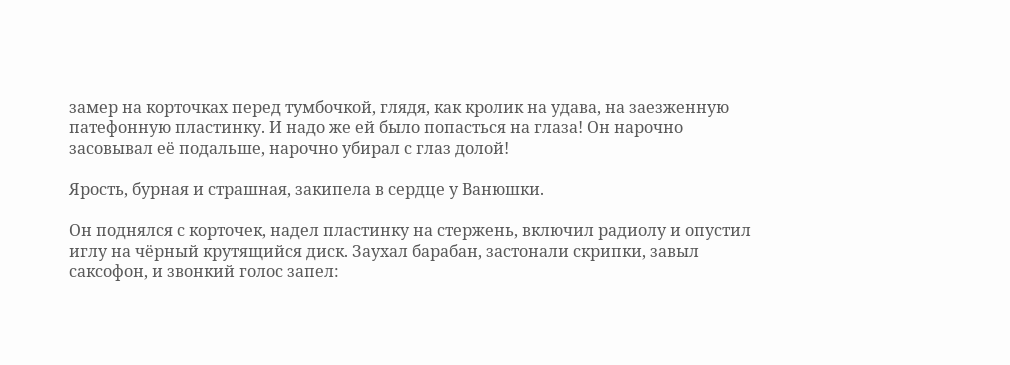замер на корточках перед тумбочкой, глядя, как кролик на удава, на заезженную патефонную пластинку. И надо же ей было попасться на глаза! Он нарочно засовывал её подальше, нарочно убирал с глаз долой!

Ярость, бурная и страшная, закипела в сердце у Ванюшки.

Он поднялся с корточек, надел пластинку на стержень, включил радиолу и опустил иглу на чёрный крутящийся диск. Заухал барабан, застонали скрипки, завыл саксофон, и звонкий голос запел: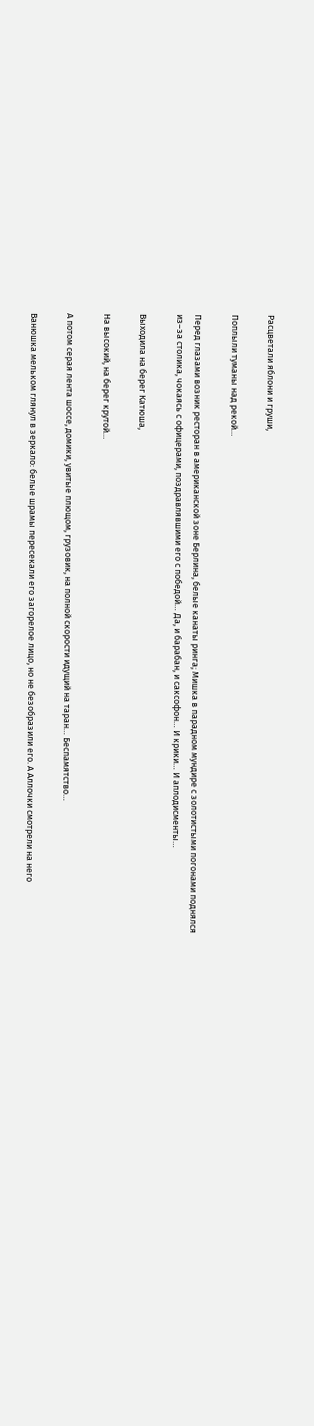Расцветали яблони и груши,

Поплыли туманы над рекой…

Перед глазами возник ресторан в американской зоне Берлина, белые канаты ринга; Мишка в парадном мундире с золотистыми погонами поднялся из–за столика, чокаясь с офицерами, поздравлявшими его с победой… Да, и барабан, и саксофон… И крики… И аплодисменты…

Выходила на берег Катюша,

На высокий, на берег крутой…

А потом серая лента шоссе, домики, увитые плющом, грузовик, на полной скорости идущий на таран… Беспамятство…

Ванюшка мельком глянул в зеркало: белые шрамы пересекали его загорелое лицо, но не безобразили его. А Аллочки смотрели на него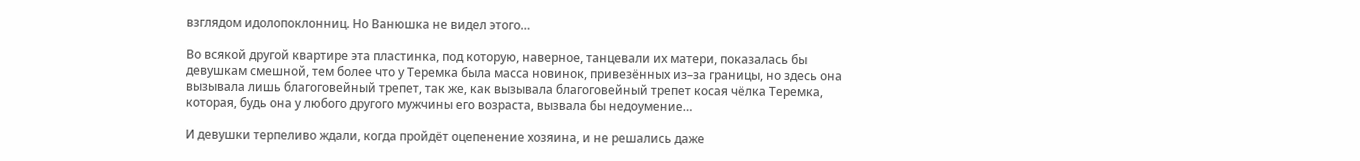взглядом идолопоклонниц. Но Ванюшка не видел этого…

Во всякой другой квартире эта пластинка, под которую, наверное, танцевали их матери, показалась бы девушкам смешной, тем более что у Теремка была масса новинок, привезённых из–за границы, но здесь она вызывала лишь благоговейный трепет, так же, как вызывала благоговейный трепет косая чёлка Теремка, которая, будь она у любого другого мужчины его возраста, вызвала бы недоумение…

И девушки терпеливо ждали, когда пройдёт оцепенение хозяина, и не решались даже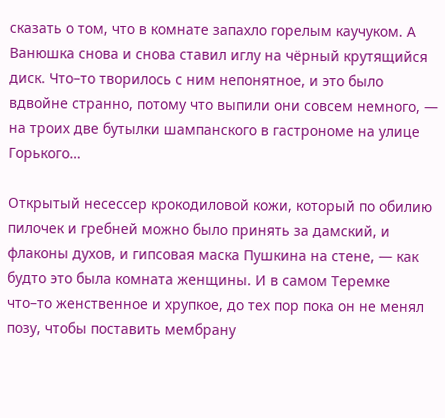сказать о том, что в комнате запахло горелым каучуком. А Ванюшка снова и снова ставил иглу на чёрный крутящийся диск. Что–то творилось с ним непонятное, и это было вдвойне странно, потому что выпили они совсем немного, — на троих две бутылки шампанского в гастрономе на улице Горького…

Открытый несессер крокодиловой кожи, который по обилию пилочек и гребней можно было принять за дамский, и флаконы духов, и гипсовая маска Пушкина на стене, — как будто это была комната женщины. И в самом Теремке что–то женственное и хрупкое, до тех пор пока он не менял позу, чтобы поставить мембрану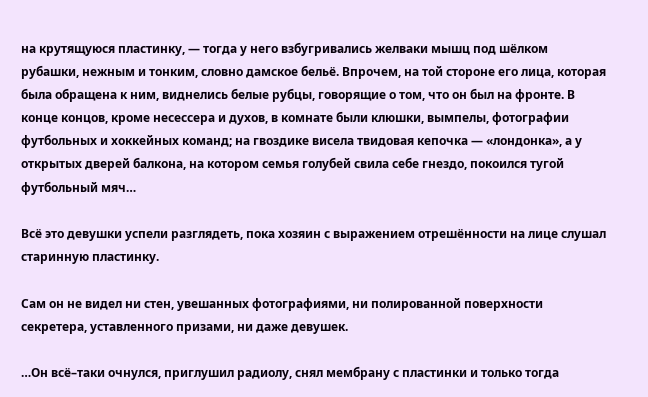на крутящуюся пластинку, — тогда у него взбугривались желваки мышц под шёлком рубашки, нежным и тонким, словно дамское бельё. Впрочем, на той стороне его лица, которая была обращена к ним, виднелись белые рубцы, говорящие о том, что он был на фронте. В конце концов, кроме несессера и духов, в комнате были клюшки, вымпелы, фотографии футбольных и хоккейных команд; на гвоздике висела твидовая кепочка — «лондонка», а у открытых дверей балкона, на котором семья голубей свила себе гнездо, покоился тугой футбольный мяч…

Всё это девушки успели разглядеть, пока хозяин с выражением отрешённости на лице слушал старинную пластинку.

Сам он не видел ни стен, увешанных фотографиями, ни полированной поверхности секретера, уставленного призами, ни даже девушек.

…Он всё–таки очнулся, приглушил радиолу, снял мембрану с пластинки и только тогда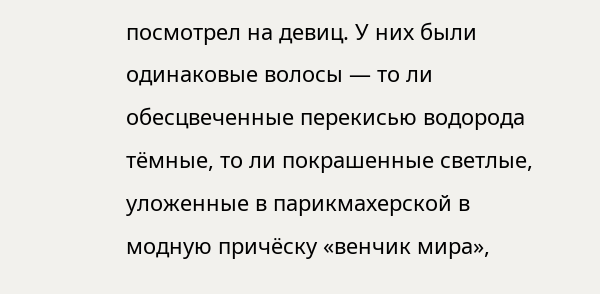посмотрел на девиц. У них были одинаковые волосы — то ли обесцвеченные перекисью водорода тёмные, то ли покрашенные светлые, уложенные в парикмахерской в модную причёску «венчик мира»,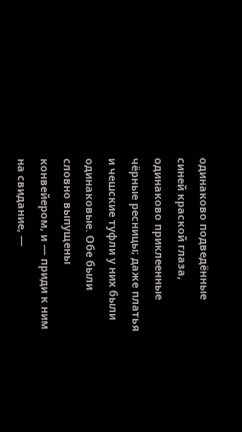одинаково подведённые синей краской глаза, одинаково приклеенные чёрные ресницы; даже платья и чешские туфли у них были одинаковые. Обе были словно выпущены конвейером, и — приди к ним на свидание, —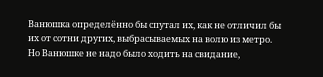Ванюшка определённо бы спутал их, как не отличил бы их от сотни других, выбрасываемых на волю из метро. Но Ванюшке не надо было ходить на свидание,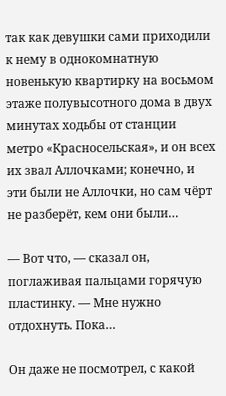так как девушки сами приходили к нему в однокомнатную новенькую квартирку на восьмом этаже полувысотного дома в двух минутах ходьбы от станции метро «Красносельская», и он всех их звал Аллочками; конечно, и эти были не Аллочки, но сам чёрт не разберёт, кем они были…

— Вот что, — сказал он, поглаживая пальцами горячую пластинку. — Мне нужно отдохнуть. Пока…

Он даже не посмотрел, с какой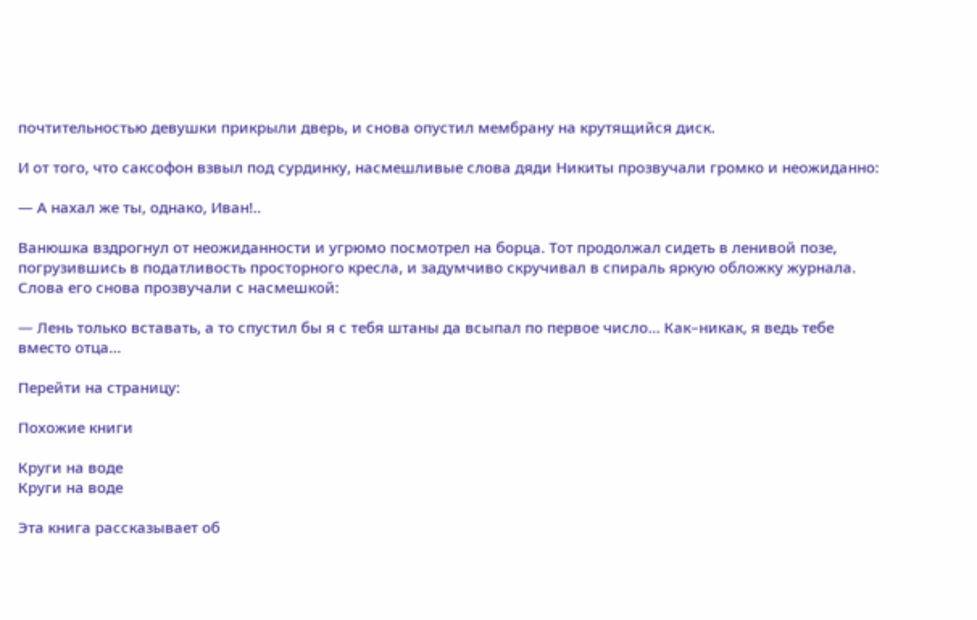почтительностью девушки прикрыли дверь, и снова опустил мембрану на крутящийся диск.

И от того, что саксофон взвыл под сурдинку, насмешливые слова дяди Никиты прозвучали громко и неожиданно:

— А нахал же ты, однако, Иван!..

Ванюшка вздрогнул от неожиданности и угрюмо посмотрел на борца. Тот продолжал сидеть в ленивой позе, погрузившись в податливость просторного кресла, и задумчиво скручивал в спираль яркую обложку журнала. Слова его снова прозвучали с насмешкой:

— Лень только вставать, а то спустил бы я с тебя штаны да всыпал по первое число… Как–никак, я ведь тебе вместо отца…

Перейти на страницу:

Похожие книги

Круги на воде
Круги на воде

Эта книга рассказывает об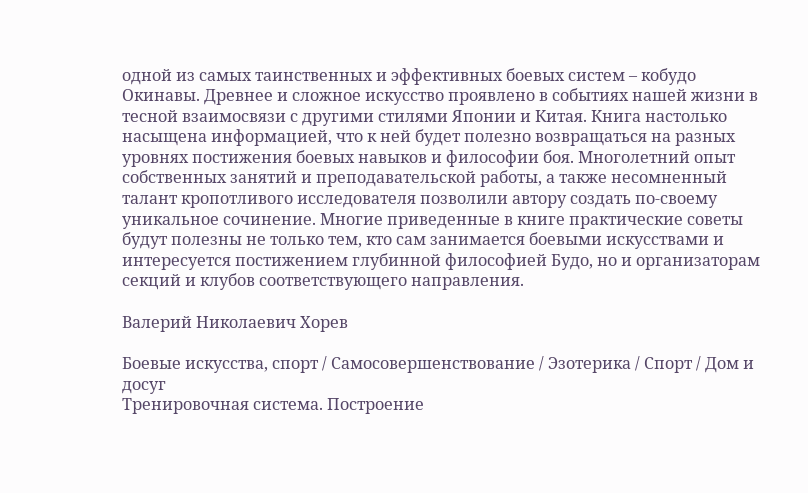одной из самых таинственных и эффективных боевых систем – кобудо Окинавы. Древнее и сложное искусство проявлено в событиях нашей жизни в тесной взаимосвязи с другими стилями Японии и Китая. Книга настолько насыщена информацией, что к ней будет полезно возвращаться на разных уровнях постижения боевых навыков и философии боя. Многолетний опыт собственных занятий и преподавательской работы, а также несомненный талант кропотливого исследователя позволили автору создать по-своему уникальное сочинение. Многие приведенные в книге практические советы будут полезны не только тем, кто сам занимается боевыми искусствами и интересуется постижением глубинной философией Будо, но и организаторам секций и клубов соответствующего направления.

Валерий Николаевич Хорев

Боевые искусства, спорт / Самосовершенствование / Эзотерика / Спорт / Дом и досуг
Тренировочная система. Построение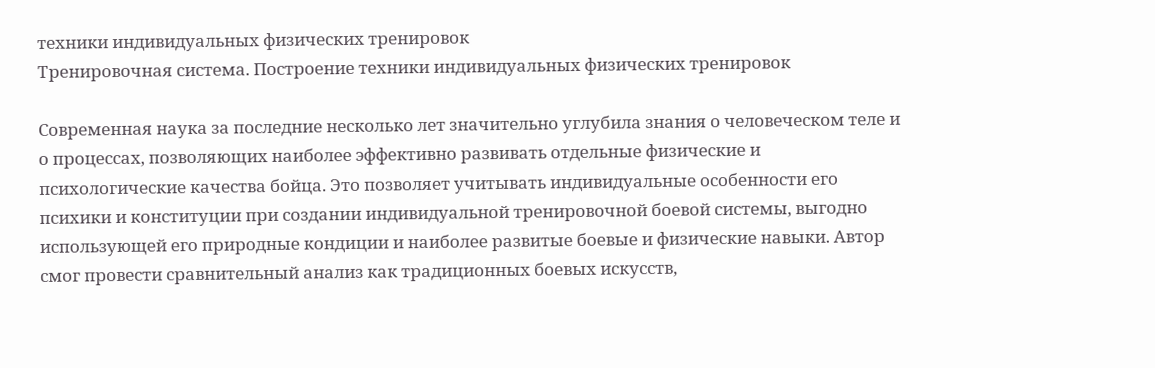техники индивидуальных физических тренировок
Тренировочная система. Построение техники индивидуальных физических тренировок

Современная наука за последние несколько лет значительно углубила знания о человеческом теле и о процессах, позволяющих наиболее эффективно развивать отдельные физические и психологические качества бойца. Это позволяет учитывать индивидуальные особенности его психики и конституции при создании индивидуальной тренировочной боевой системы, выгодно использующей его природные кондиции и наиболее развитые боевые и физические навыки. Автор смог провести сравнительный анализ как традиционных боевых искусств,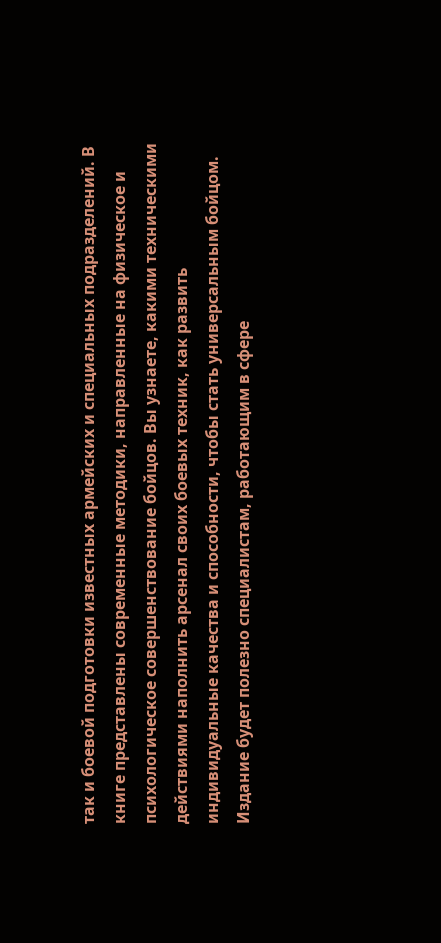так и боевой подготовки известных армейских и специальных подразделений. В книге представлены современные методики, направленные на физическое и психологическое совершенствование бойцов. Вы узнаете, какими техническими действиями наполнить арсенал своих боевых техник, как развить индивидуальные качества и способности, чтобы стать универсальным бойцом. Издание будет полезно специалистам, работающим в сфере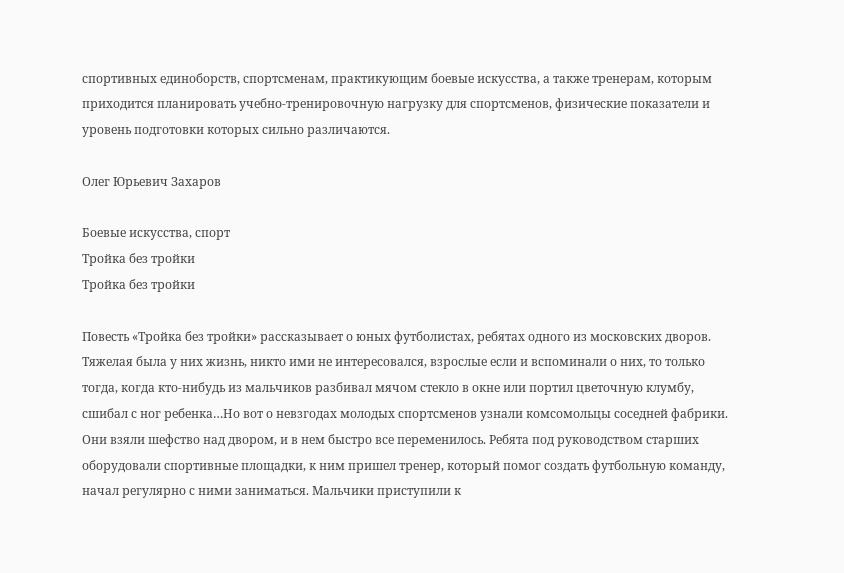спортивных единоборств, спортсменам, практикующим боевые искусства, а также тренерам, которым приходится планировать учебно-тренировочную нагрузку для спортсменов, физические показатели и уровень подготовки которых сильно различаются.

Олег Юрьевич Захаров

Боевые искусства, спорт
Тройка без тройки
Тройка без тройки

Повесть «Тройка без тройки» рассказывает о юных футболистах, ребятах одного из московских дворов. Тяжелая была у них жизнь, никто ими не интересовался, взрослые если и вспоминали о них, то только тогда, когда кто-нибудь из мальчиков разбивал мячом стекло в окне или портил цветочную клумбу, сшибал с ног ребенка…Но вот о невзгодах молодых спортсменов узнали комсомольцы соседней фабрики. Они взяли шефство над двором, и в нем быстро все переменилось. Ребята под руководством старших оборудовали спортивные площадки, к ним пришел тренер, который помог создать футбольную команду, начал регулярно с ними заниматься. Мальчики приступили к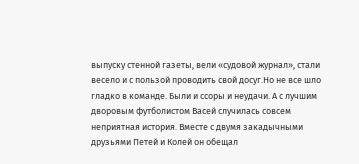выпуску стенной газеты, вели «судовой журнал», стали весело и с пользой проводить свой досуг.Но не все шло гладко в команде. Были и ссоры и неудачи. А с лучшим дворовым футболистом Васей случилась совсем неприятная история. Вместе с двумя закадычными друзьями Петей и Колей он обещал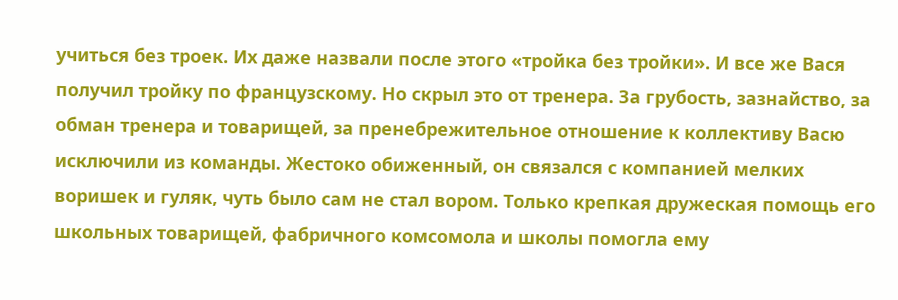учиться без троек. Их даже назвали после этого «тройка без тройки». И все же Вася получил тройку по французскому. Но скрыл это от тренера. За грубость, зазнайство, за обман тренера и товарищей, за пренебрежительное отношение к коллективу Васю исключили из команды. Жестоко обиженный, он связался с компанией мелких воришек и гуляк, чуть было сам не стал вором. Только крепкая дружеская помощь его школьных товарищей, фабричного комсомола и школы помогла ему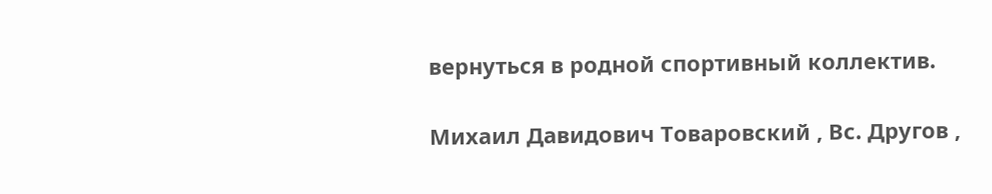вернуться в родной спортивный коллектив.

Михаил Давидович Товаровский , Вс. Другов ,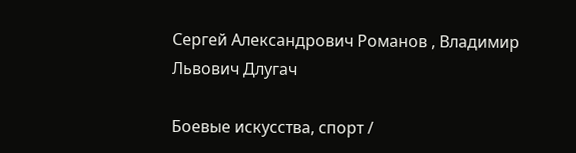Сергей Александрович Романов , Владимир Львович Длугач

Боевые искусства, спорт /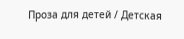Проза для детей / Детская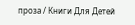проза / Книги Для Детей